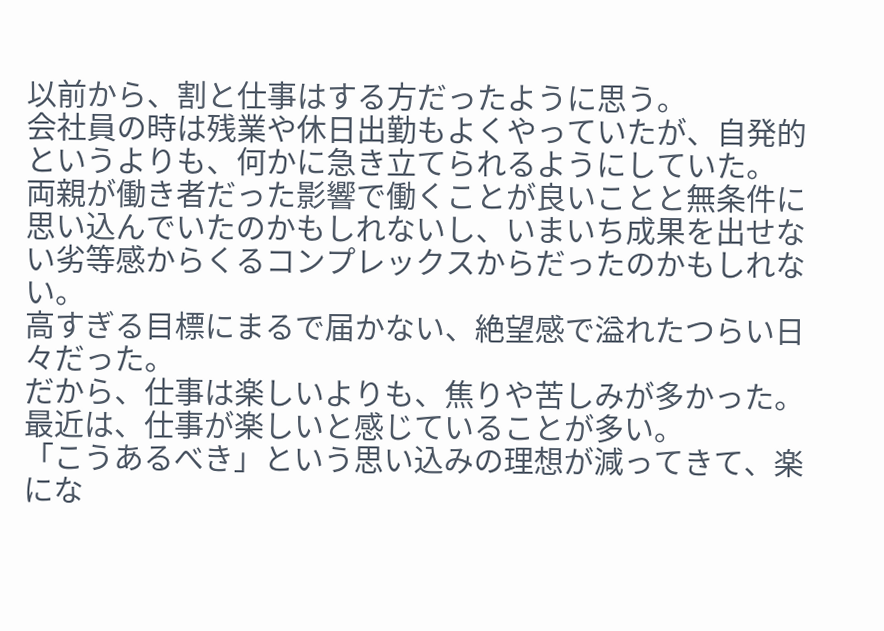以前から、割と仕事はする方だったように思う。
会社員の時は残業や休日出勤もよくやっていたが、自発的というよりも、何かに急き立てられるようにしていた。
両親が働き者だった影響で働くことが良いことと無条件に思い込んでいたのかもしれないし、いまいち成果を出せない劣等感からくるコンプレックスからだったのかもしれない。
高すぎる目標にまるで届かない、絶望感で溢れたつらい日々だった。
だから、仕事は楽しいよりも、焦りや苦しみが多かった。
最近は、仕事が楽しいと感じていることが多い。
「こうあるべき」という思い込みの理想が減ってきて、楽にな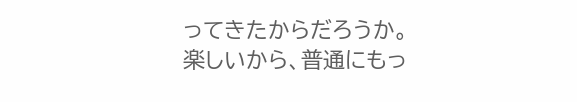ってきたからだろうか。
楽しいから、普通にもっ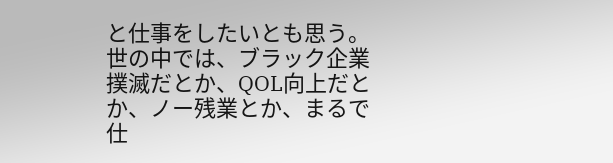と仕事をしたいとも思う。
世の中では、ブラック企業撲滅だとか、QOL向上だとか、ノー残業とか、まるで仕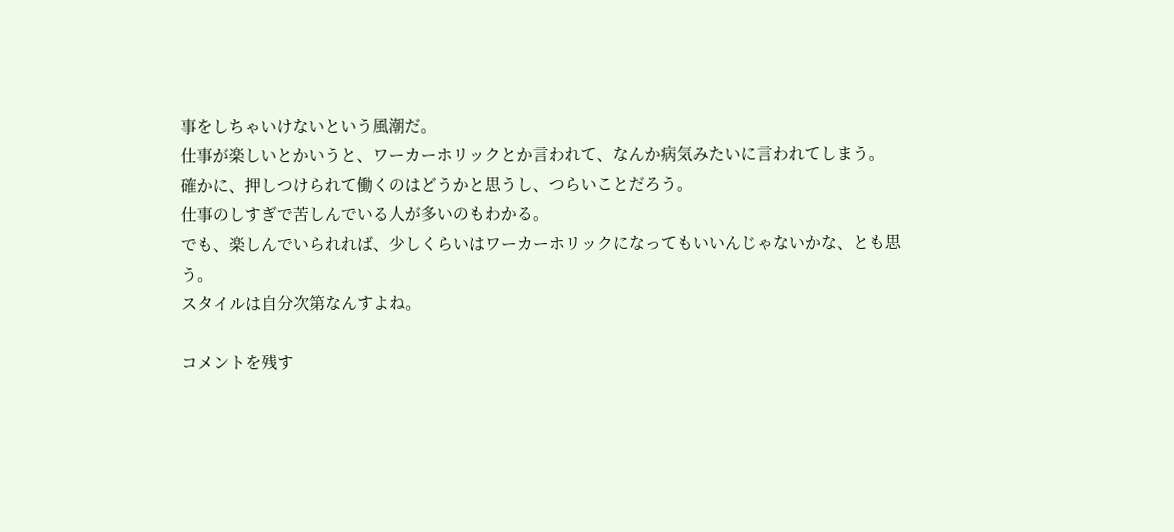事をしちゃいけないという風潮だ。
仕事が楽しいとかいうと、ワーカーホリックとか言われて、なんか病気みたいに言われてしまう。
確かに、押しつけられて働くのはどうかと思うし、つらいことだろう。
仕事のしすぎで苦しんでいる人が多いのもわかる。
でも、楽しんでいられれば、少しくらいはワーカーホリックになってもいいんじゃないかな、とも思う。
スタイルは自分次第なんすよね。

コメントを残す